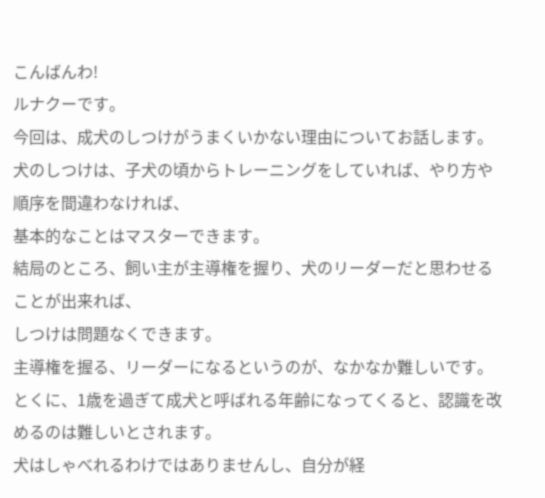こんばんわ!
ルナクーです。
今回は、成犬のしつけがうまくいかない理由についてお話します。
犬のしつけは、子犬の頃からトレーニングをしていれば、やり方や順序を間違わなければ、
基本的なことはマスターできます。
結局のところ、飼い主が主導権を握り、犬のリーダーだと思わせることが出来れば、
しつけは問題なくできます。
主導権を握る、リーダーになるというのが、なかなか難しいです。
とくに、1歳を過ぎて成犬と呼ばれる年齢になってくると、認識を改めるのは難しいとされます。
犬はしゃべれるわけではありませんし、自分が経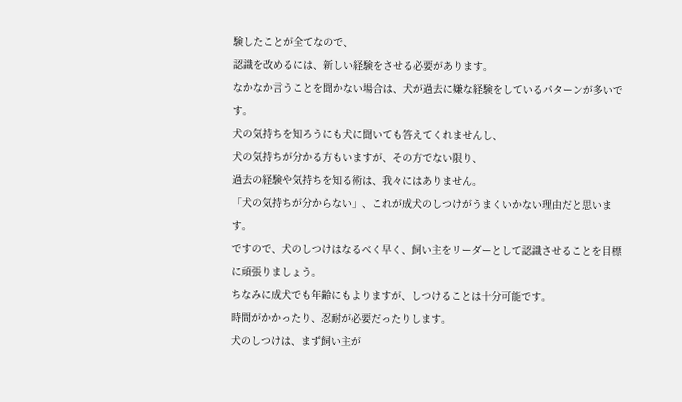験したことが全てなので、
認識を改めるには、新しい経験をさせる必要があります。
なかなか言うことを聞かない場合は、犬が過去に嫌な経験をしているパターンが多いです。
犬の気持ちを知ろうにも犬に聞いても答えてくれませんし、
犬の気持ちが分かる方もいますが、その方でない限り、
過去の経験や気持ちを知る術は、我々にはありません。
「犬の気持ちが分からない」、これが成犬のしつけがうまくいかない理由だと思います。
ですので、犬のしつけはなるべく早く、飼い主をリーダーとして認識させることを目標に頑張りましょう。
ちなみに成犬でも年齢にもよりますが、しつけることは十分可能です。
時間がかかったり、忍耐が必要だったりします。
犬のしつけは、まず飼い主が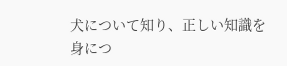犬について知り、正しい知識を身につ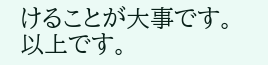けることが大事です。
以上です。